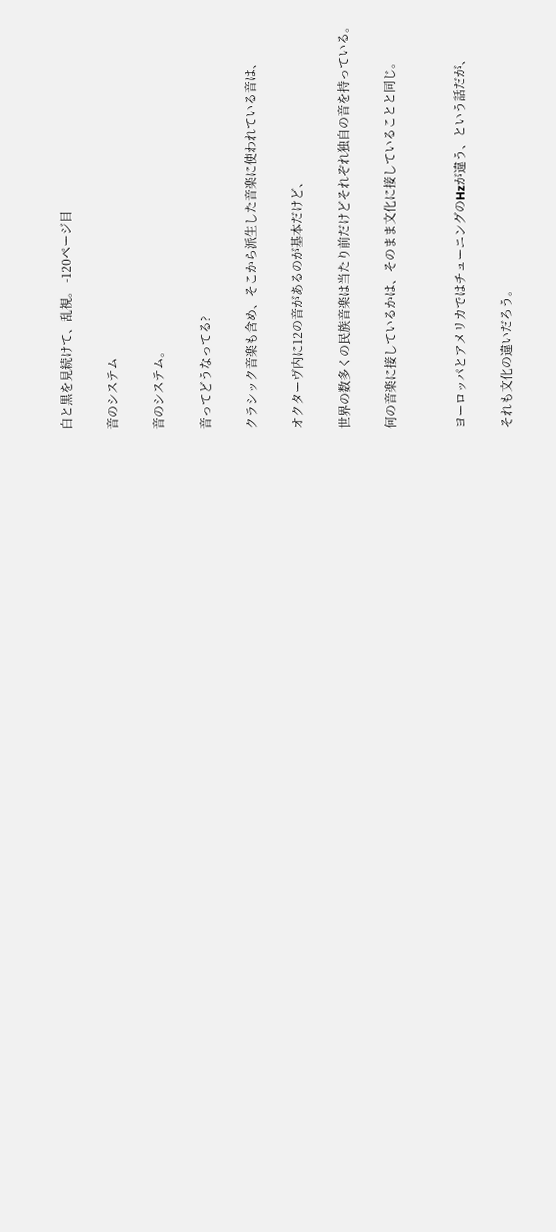白と黒を見続けて、乱視。 -120ページ目

音のシステム

音のシステム。

音ってどうなってる?

クラシック音楽も含め、そこから派生した音楽に使われている音は、

オクターヴ内に12の音があるのが基本だけど、

世界の数多くの民族音楽は当たり前だけどそれぞれ独自の音を持っている。

何の音楽に接しているかは、そのまま文化に接していることと同じ。


ヨーロッパとアメリカではチューニングのHzが違う、という話だが、

それも文化の違いだろう。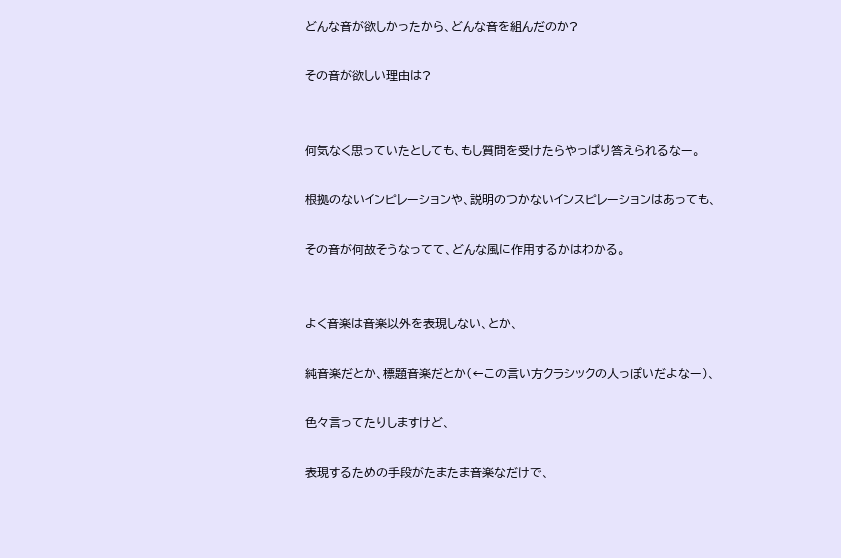どんな音が欲しかったから、どんな音を組んだのか?

その音が欲しい理由は?


何気なく思っていたとしても、もし質問を受けたらやっぱり答えられるなー。

根拠のないインピレーションや、説明のつかないインスピレーションはあっても、

その音が何故そうなってて、どんな風に作用するかはわかる。


よく音楽は音楽以外を表現しない、とか、

純音楽だとか、標題音楽だとか(←この言い方クラシックの人っぽいだよなー)、

色々言ってたりしますけど、

表現するための手段がたまたま音楽なだけで、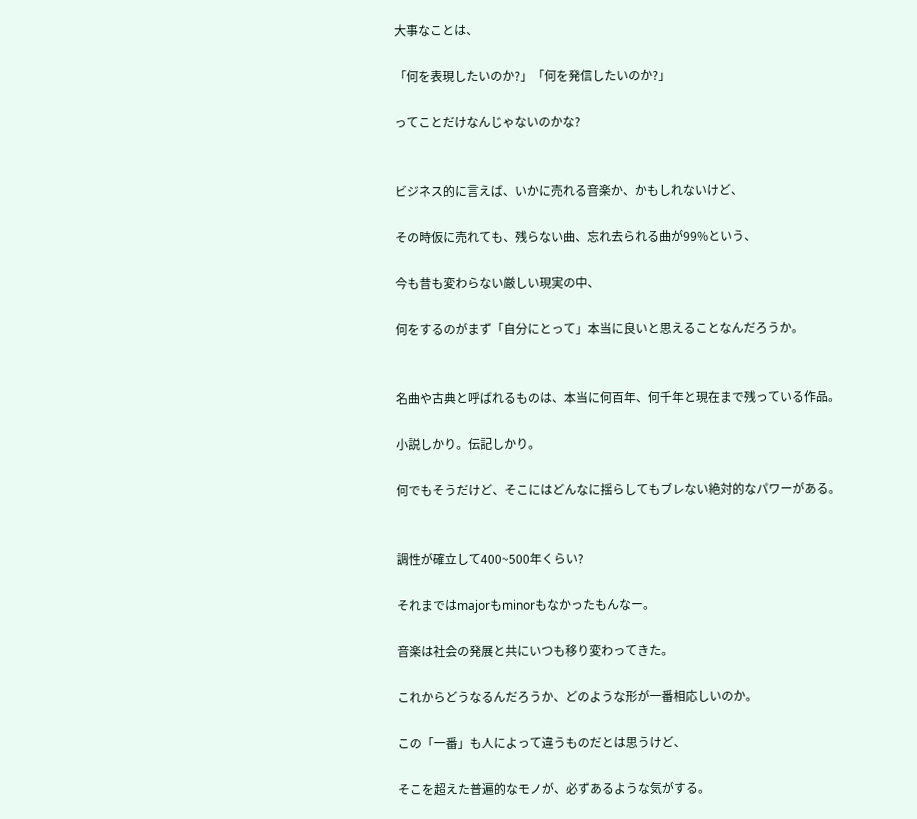大事なことは、

「何を表現したいのか?」「何を発信したいのか?」

ってことだけなんじゃないのかな?


ビジネス的に言えば、いかに売れる音楽か、かもしれないけど、

その時仮に売れても、残らない曲、忘れ去られる曲が99%という、

今も昔も変わらない厳しい現実の中、

何をするのがまず「自分にとって」本当に良いと思えることなんだろうか。


名曲や古典と呼ばれるものは、本当に何百年、何千年と現在まで残っている作品。

小説しかり。伝記しかり。

何でもそうだけど、そこにはどんなに揺らしてもブレない絶対的なパワーがある。


調性が確立して400~500年くらい?

それまではmajorもminorもなかったもんなー。

音楽は社会の発展と共にいつも移り変わってきた。

これからどうなるんだろうか、どのような形が一番相応しいのか。

この「一番」も人によって違うものだとは思うけど、

そこを超えた普遍的なモノが、必ずあるような気がする。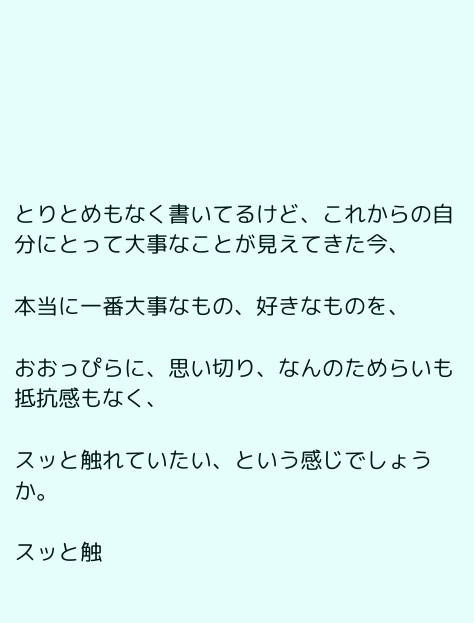とりとめもなく書いてるけど、これからの自分にとって大事なことが見えてきた今、

本当に一番大事なもの、好きなものを、

おおっぴらに、思い切り、なんのためらいも抵抗感もなく、

スッと触れていたい、という感じでしょうか。

スッと触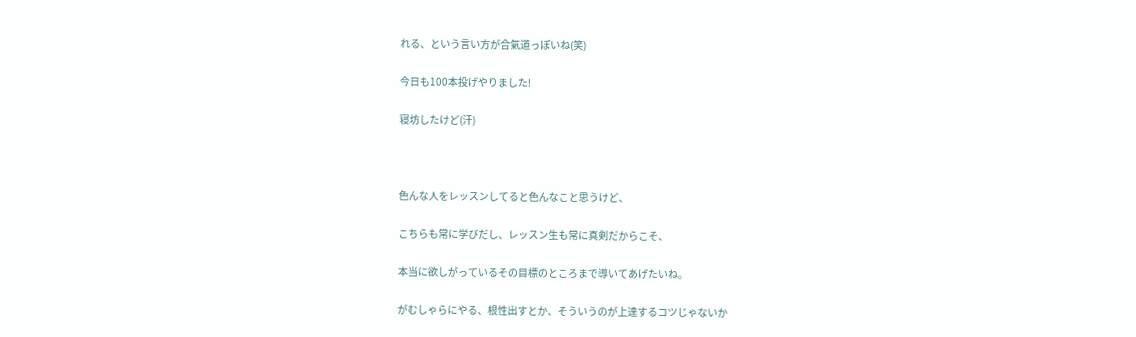れる、という言い方が合氣道っぽいね(笑)

今日も100本投げやりました!

寝坊したけど(汗)



色んな人をレッスンしてると色んなこと思うけど、

こちらも常に学びだし、レッスン生も常に真剣だからこそ、

本当に欲しがっているその目標のところまで導いてあげたいね。

がむしゃらにやる、根性出すとか、そういうのが上達するコツじゃないか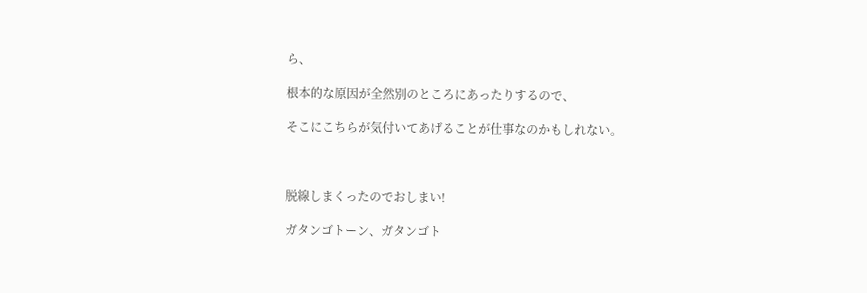ら、

根本的な原因が全然別のところにあったりするので、

そこにこちらが気付いてあげることが仕事なのかもしれない。



脱線しまくったのでおしまい!

ガタンゴトーン、ガタンゴト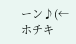ーン♪(←ホチキ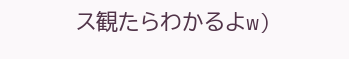ス観たらわかるよw)